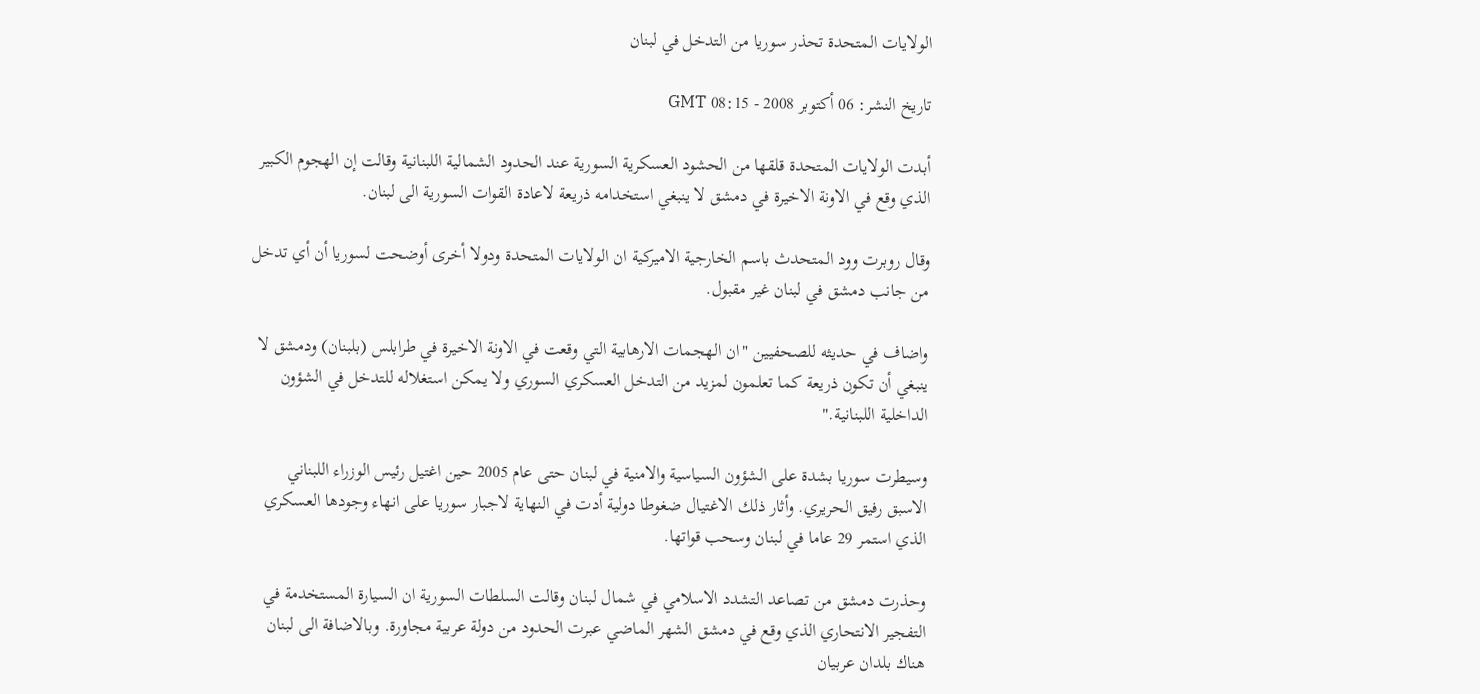الولايات المتحدة تحذر سوريا من التدخل في لبنان

تاريخ النشر: 06 أكتوبر 2008 - 08:15 GMT

أبدت الولايات المتحدة قلقها من الحشود العسكرية السورية عند الحدود الشمالية اللبنانية وقالت إن الهجوم الكبير الذي وقع في الاونة الاخيرة في دمشق لا ينبغي استخدامه ذريعة لاعادة القوات السورية الى لبنان.

وقال روبرت وود المتحدث باسم الخارجية الاميركية ان الولايات المتحدة ودولا أخرى أوضحت لسوريا أن أي تدخل من جانب دمشق في لبنان غير مقبول.

واضاف في حديثه للصحفيين "ان الهجمات الارهابية التي وقعت في الاونة الاخيرة في طرابلس (بلبنان) ودمشق لا ينبغي أن تكون ذريعة كما تعلمون لمزيد من التدخل العسكري السوري ولا يمكن استغلاله للتدخل في الشؤون الداخلية اللبنانية."

وسيطرت سوريا بشدة على الشؤون السياسية والامنية في لبنان حتى عام 2005 حين اغتيل رئيس الوزراء اللبناني الاسبق رفيق الحريري. وأثار ذلك الاغتيال ضغوطا دولية أدت في النهاية لاجبار سوريا على انهاء وجودها العسكري الذي استمر 29 عاما في لبنان وسحب قواتها.

وحذرت دمشق من تصاعد التشدد الاسلامي في شمال لبنان وقالت السلطات السورية ان السيارة المستخدمة في التفجير الانتحاري الذي وقع في دمشق الشهر الماضي عبرت الحدود من دولة عربية مجاورة. وبالاضافة الى لبنان هناك بلدان عربيان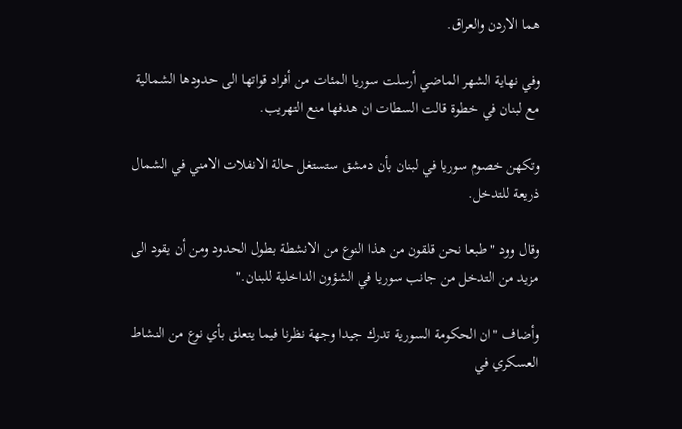هما الاردن والعراق.

وفي نهاية الشهر الماضي أرسلت سوريا المئات من أفراد قواتها الى حدودها الشمالية مع لبنان في خطوة قالت السطات ان هدفها منع التهريب.

وتكهن خصوم سوريا في لبنان بأن دمشق ستستغل حالة الانفلات الامني في الشمال ذريعة للتدخل.

وقال وود "طبعا نحن قلقون من هذا النوع من الانشطة بطول الحدود ومن أن يقود الى مزيد من التدخل من جانب سوريا في الشؤون الداخلية للبنان."

وأضاف "ان الحكومة السورية تدرك جيدا وجهة نظرنا فيما يتعلق بأي نوع من النشاط العسكري في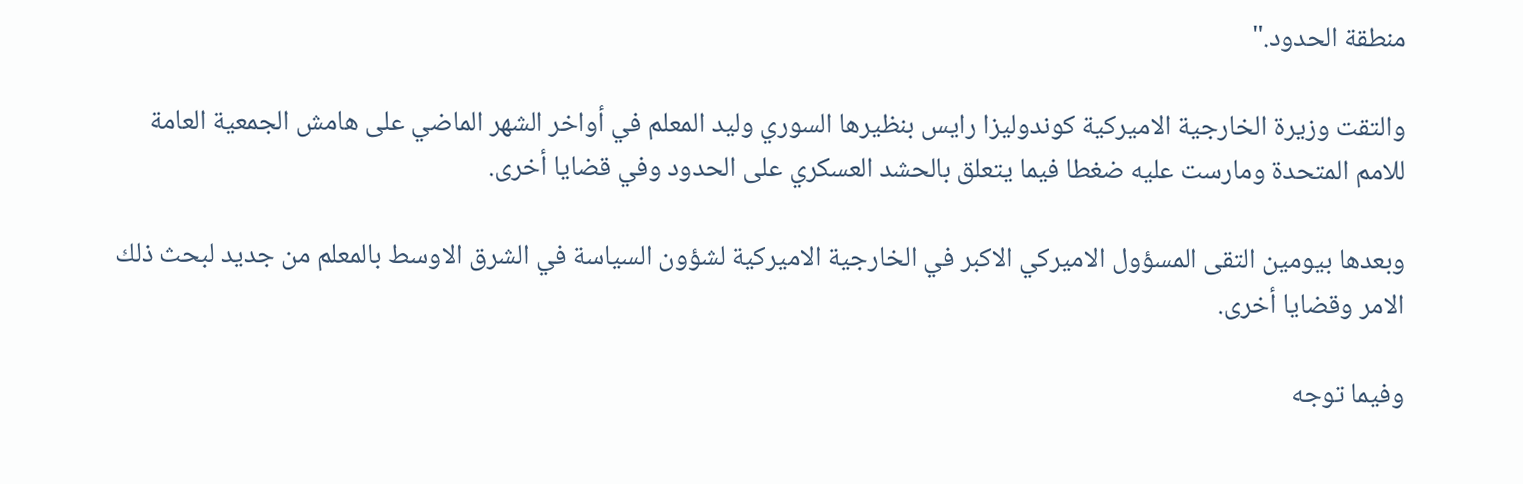منطقة الحدود."

والتقت وزيرة الخارجية الاميركية كوندوليزا رايس بنظيرها السوري وليد المعلم في أواخر الشهر الماضي على هامش الجمعية العامة للامم المتحدة ومارست عليه ضغطا فيما يتعلق بالحشد العسكري على الحدود وفي قضايا أخرى.

وبعدها بيومين التقى المسؤول الاميركي الاكبر في الخارجية الاميركية لشؤون السياسة في الشرق الاوسط بالمعلم من جديد لبحث ذلك الامر وقضايا أخرى.

وفيما توجه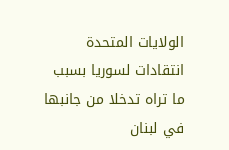الولايات المتحدة انتقادات لسوريا بسبب ما تراه تدخلا من جانبها في لبنان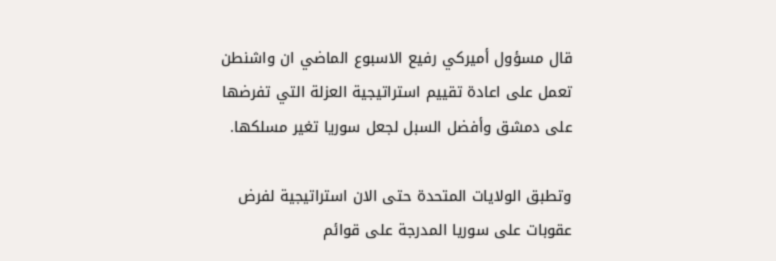قال مسؤول أميركي رفيع الاسبوع الماضي ان واشنطن تعمل على اعادة تقييم استراتيجية العزلة التي تفرضها على دمشق وأفضل السبل لجعل سوريا تغير مسلكها.

وتطبق الولايات المتحدة حتى الان استراتيجية لفرض عقوبات على سوريا المدرجة على قوائم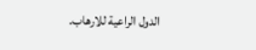الدول الراعية للارهاب.